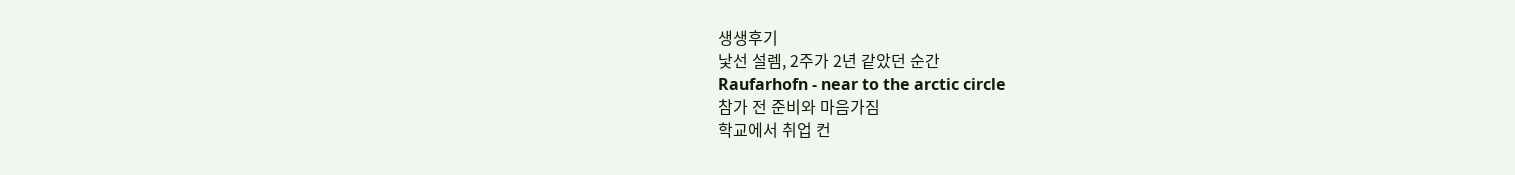생생후기
낯선 설렘, 2주가 2년 같았던 순간
Raufarhofn - near to the arctic circle
참가 전 준비와 마음가짐
학교에서 취업 컨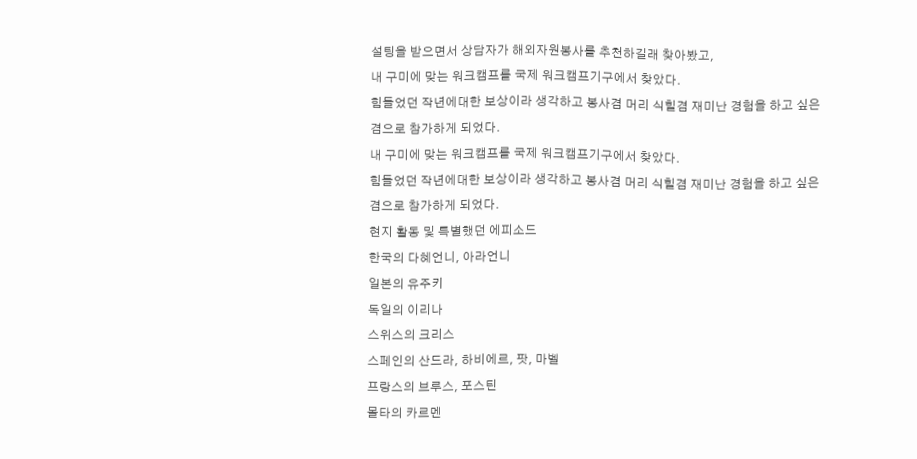설팅을 받으면서 상담자가 해외자원봉사를 추천하길래 찾아봤고,
내 구미에 맞는 워크캠프를 국제 워크캠프기구에서 찾았다.
힘들었던 작년에대한 보상이라 생각하고 봉사겸 머리 식힐겸 재미난 경험을 하고 싶은 겸으로 참가하게 되었다.
내 구미에 맞는 워크캠프를 국제 워크캠프기구에서 찾았다.
힘들었던 작년에대한 보상이라 생각하고 봉사겸 머리 식힐겸 재미난 경험을 하고 싶은 겸으로 참가하게 되었다.
현지 활동 및 특별했던 에피소드
한국의 다혜언니, 아라언니
일본의 유주키
독일의 이리나
스위스의 크리스
스페인의 산드라, 하비에르, 팟, 마벨
프랑스의 브루스, 포스틴
몰타의 카르멘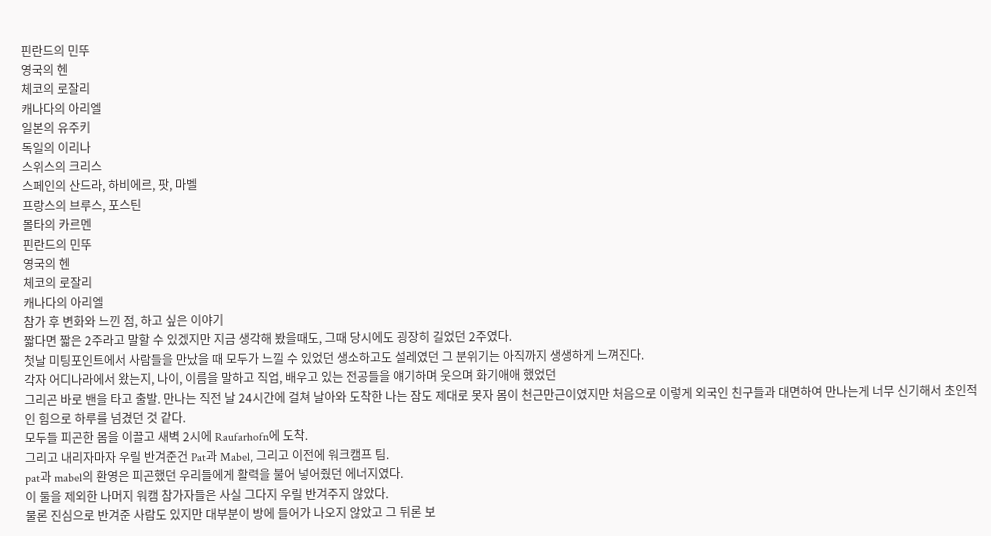핀란드의 민뚜
영국의 헨
체코의 로잘리
캐나다의 아리엘
일본의 유주키
독일의 이리나
스위스의 크리스
스페인의 산드라, 하비에르, 팟, 마벨
프랑스의 브루스, 포스틴
몰타의 카르멘
핀란드의 민뚜
영국의 헨
체코의 로잘리
캐나다의 아리엘
참가 후 변화와 느낀 점, 하고 싶은 이야기
짧다면 짧은 2주라고 말할 수 있겠지만 지금 생각해 봤을때도, 그때 당시에도 굉장히 길었던 2주였다.
첫날 미팅포인트에서 사람들을 만났을 때 모두가 느낄 수 있었던 생소하고도 설레였던 그 분위기는 아직까지 생생하게 느껴진다.
각자 어디나라에서 왔는지, 나이, 이름을 말하고 직업, 배우고 있는 전공들을 얘기하며 웃으며 화기애애 했었던
그리곤 바로 밴을 타고 출발. 만나는 직전 날 24시간에 걸쳐 날아와 도착한 나는 잠도 제대로 못자 몸이 천근만근이였지만 처음으로 이렇게 외국인 친구들과 대면하여 만나는게 너무 신기해서 초인적인 힘으로 하루를 넘겼던 것 같다.
모두들 피곤한 몸을 이끌고 새벽 2시에 Raufarhofn에 도착.
그리고 내리자마자 우릴 반겨준건 Pat과 Mabel, 그리고 이전에 워크캠프 팀.
pat과 mabel의 환영은 피곤했던 우리들에게 활력을 불어 넣어줬던 에너지였다.
이 둘을 제외한 나머지 워캠 참가자들은 사실 그다지 우릴 반겨주지 않았다.
물론 진심으로 반겨준 사람도 있지만 대부분이 방에 들어가 나오지 않았고 그 뒤론 보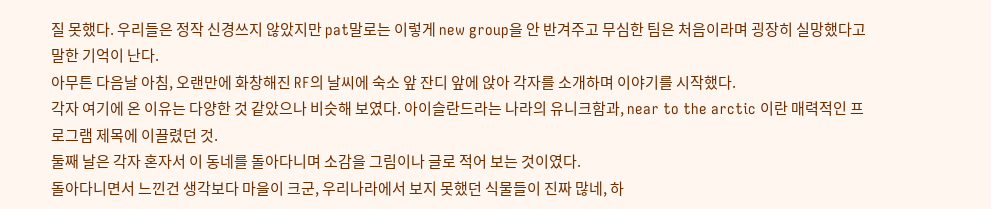질 못했다. 우리들은 정작 신경쓰지 않았지만 pat말로는 이렇게 new group을 안 반겨주고 무심한 팀은 처음이라며 굉장히 실망했다고 말한 기억이 난다.
아무튼 다음날 아침, 오랜만에 화창해진 RF의 날씨에 숙소 앞 잔디 앞에 앉아 각자를 소개하며 이야기를 시작했다.
각자 여기에 온 이유는 다양한 것 같았으나 비슷해 보였다. 아이슬란드라는 나라의 유니크함과, near to the arctic 이란 매력적인 프로그램 제목에 이끌렸던 것.
둘째 날은 각자 혼자서 이 동네를 돌아다니며 소감을 그림이나 글로 적어 보는 것이였다.
돌아다니면서 느낀건 생각보다 마을이 크군, 우리나라에서 보지 못했던 식물들이 진짜 많네, 하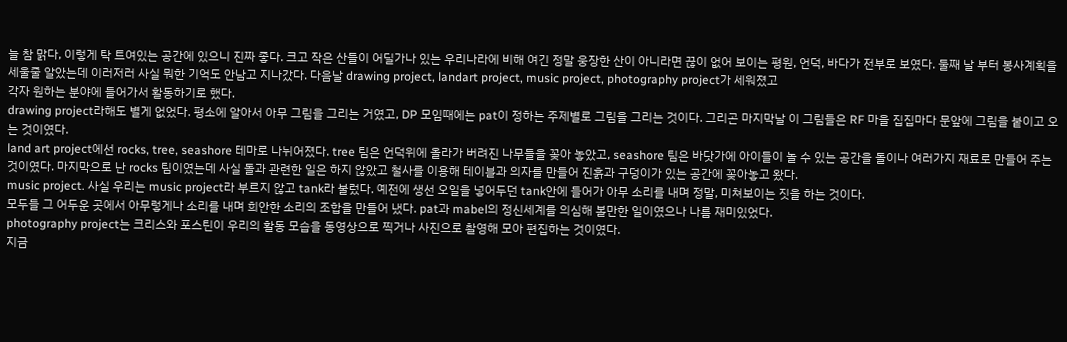늘 참 맑다, 이렇게 탁 트여있는 공간에 있으니 진짜 좋다. 크고 작은 산들이 어딜가나 있는 우리나라에 비해 여긴 정말 웅장한 산이 아니라면 끊이 없어 보이는 평원, 언덕, 바다가 전부로 보였다. 둘째 날 부터 봉사계획을 세울줄 알았는데 이러저러 사실 뭐한 기억도 안남고 지나갔다. 다음날 drawing project, landart project, music project, photography project가 세워졌고
각자 원하는 분야에 들어가서 활동하기로 했다.
drawing project라해도 별게 없었다. 평소에 알아서 아무 그림을 그리는 거였고, DP 모임때에는 pat이 정하는 주제별로 그림을 그리는 것이다. 그리곤 마지막날 이 그림들은 RF 마을 집집마다 문앞에 그림을 붙이고 오는 것이였다.
land art project에선 rocks, tree, seashore 테마로 나뉘어졌다. tree 팀은 언덕위에 올라가 버려진 나무들을 꽂아 놓았고, seashore 팀은 바닷가에 아이들이 놀 수 있는 공간을 돌이나 여러가지 재료로 만들어 주는 것이였다. 마지막으로 난 rocks 팀이였는데 사실 돌과 관련한 일은 하지 않았고 철사를 이용해 테이블과 의자를 만들어 진흙과 구덩이가 있는 공간에 꽂아놓고 왔다.
music project. 사실 우리는 music project라 부르지 않고 tank라 불렀다. 예전에 생선 오일을 넣어두던 tank안에 들어가 아무 소리를 내며 정말, 미쳐보이는 짓을 하는 것이다.
모두들 그 어두운 곳에서 아무렇게나 소리를 내며 희안한 소리의 조합을 만들어 냈다. pat과 mabel의 정신세계를 의심해 볼만한 일이였으나 나름 재미있었다.
photography project는 크리스와 포스틴이 우리의 활동 모습을 동영상으로 찍거나 사진으로 촬영해 모아 편집하는 것이였다.
지금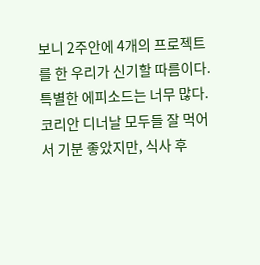보니 2주안에 4개의 프로젝트를 한 우리가 신기할 따름이다.
특별한 에피소드는 너무 많다.
코리안 디너날 모두들 잘 먹어서 기분 좋았지만, 식사 후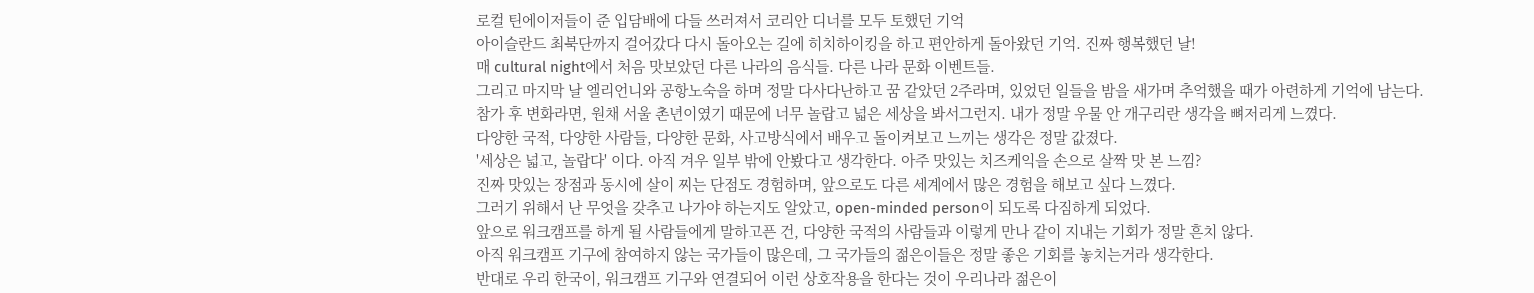로컬 틴에이저들이 준 입담배에 다들 쓰러져서 코리안 디너를 모두 토했던 기억
아이슬란드 최북단까지 걸어갔다 다시 돌아오는 길에 히치하이킹을 하고 편안하게 돌아왔던 기억. 진짜 행복했던 날!
매 cultural night에서 처음 맛보았던 다른 나라의 음식들. 다른 나라 문화 이벤트들.
그리고 마지막 날 엘리언니와 공항노숙을 하며 정말 다사다난하고 꿈 같았던 2주라며, 있었던 일들을 밤을 새가며 추억했을 때가 아련하게 기억에 남는다.
참가 후 변화라면, 원채 서울 촌년이였기 때문에 너무 놀랍고 넓은 세상을 봐서그런지. 내가 정말 우물 안 개구리란 생각을 뼈저리게 느꼈다.
다양한 국적, 다양한 사람들, 다양한 문화, 사고방식에서 배우고 돌이켜보고 느끼는 생각은 정말 값졌다.
'세상은 넓고, 놀랍다' 이다. 아직 겨우 일부 밖에 안봤다고 생각한다. 아주 맛있는 치즈케익을 손으로 살짝 맛 본 느낌?
진짜 맛있는 장점과 동시에 살이 찌는 단점도 경험하며, 앞으로도 다른 세계에서 많은 경험을 해보고 싶다 느꼈다.
그러기 위해서 난 무엇을 갖추고 나가야 하는지도 알았고, open-minded person이 되도록 다짐하게 되었다.
앞으로 워크캠프를 하게 될 사람들에게 말하고픈 건, 다양한 국적의 사람들과 이렇게 만나 같이 지내는 기회가 정말 흔치 않다.
아직 워크캠프 기구에 참여하지 않는 국가들이 많은데, 그 국가들의 젊은이들은 정말 좋은 기회를 놓치는거라 생각한다.
반대로 우리 한국이, 워크캠프 기구와 연결되어 이런 상호작용을 한다는 것이 우리나라 젊은이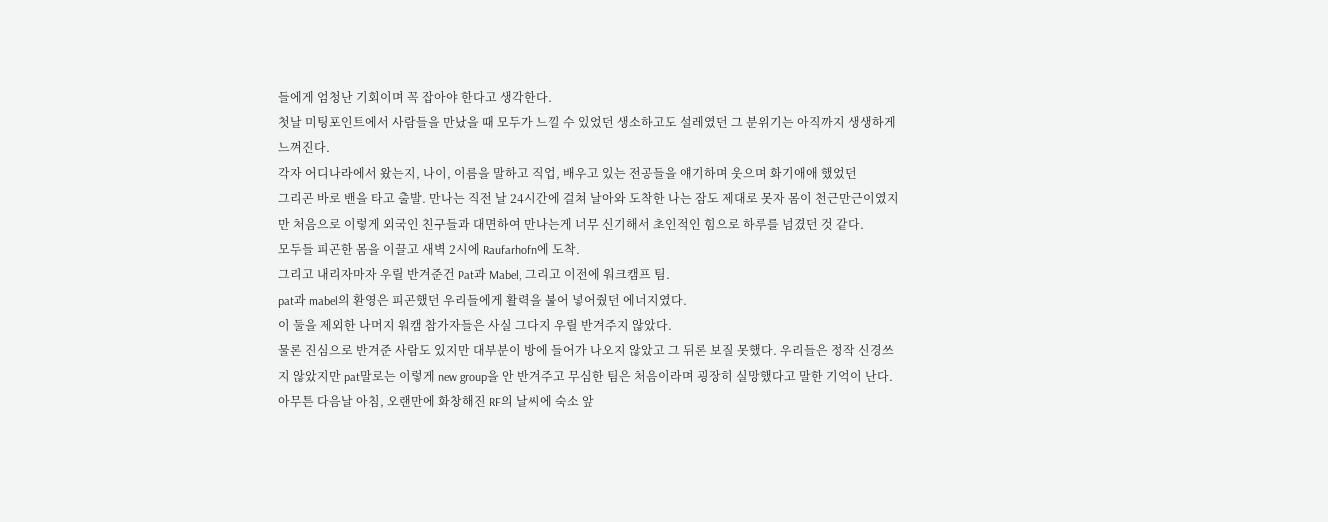들에게 엄청난 기회이며 꼭 잡아야 한다고 생각한다.
첫날 미팅포인트에서 사람들을 만났을 때 모두가 느낄 수 있었던 생소하고도 설레였던 그 분위기는 아직까지 생생하게 느껴진다.
각자 어디나라에서 왔는지, 나이, 이름을 말하고 직업, 배우고 있는 전공들을 얘기하며 웃으며 화기애애 했었던
그리곤 바로 밴을 타고 출발. 만나는 직전 날 24시간에 걸쳐 날아와 도착한 나는 잠도 제대로 못자 몸이 천근만근이였지만 처음으로 이렇게 외국인 친구들과 대면하여 만나는게 너무 신기해서 초인적인 힘으로 하루를 넘겼던 것 같다.
모두들 피곤한 몸을 이끌고 새벽 2시에 Raufarhofn에 도착.
그리고 내리자마자 우릴 반겨준건 Pat과 Mabel, 그리고 이전에 워크캠프 팀.
pat과 mabel의 환영은 피곤했던 우리들에게 활력을 불어 넣어줬던 에너지였다.
이 둘을 제외한 나머지 워캠 참가자들은 사실 그다지 우릴 반겨주지 않았다.
물론 진심으로 반겨준 사람도 있지만 대부분이 방에 들어가 나오지 않았고 그 뒤론 보질 못했다. 우리들은 정작 신경쓰지 않았지만 pat말로는 이렇게 new group을 안 반겨주고 무심한 팀은 처음이라며 굉장히 실망했다고 말한 기억이 난다.
아무튼 다음날 아침, 오랜만에 화창해진 RF의 날씨에 숙소 앞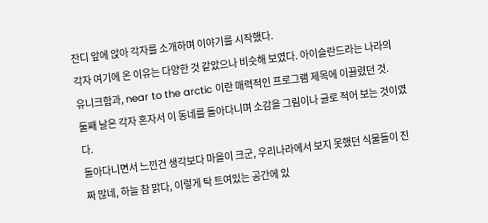잔디 앞에 앉아 각자를 소개하며 이야기를 시작했다.
각자 여기에 온 이유는 다양한 것 같았으나 비슷해 보였다. 아이슬란드라는 나라의 유니크함과, near to the arctic 이란 매력적인 프로그램 제목에 이끌렸던 것.
둘째 날은 각자 혼자서 이 동네를 돌아다니며 소감을 그림이나 글로 적어 보는 것이였다.
돌아다니면서 느낀건 생각보다 마을이 크군, 우리나라에서 보지 못했던 식물들이 진짜 많네, 하늘 참 맑다, 이렇게 탁 트여있는 공간에 있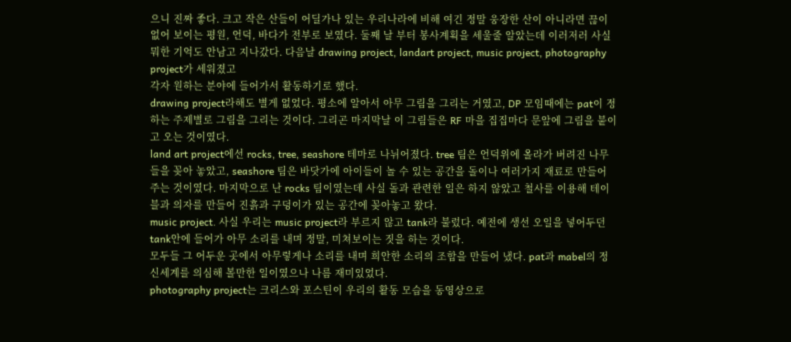으니 진짜 좋다. 크고 작은 산들이 어딜가나 있는 우리나라에 비해 여긴 정말 웅장한 산이 아니라면 끊이 없어 보이는 평원, 언덕, 바다가 전부로 보였다. 둘째 날 부터 봉사계획을 세울줄 알았는데 이러저러 사실 뭐한 기억도 안남고 지나갔다. 다음날 drawing project, landart project, music project, photography project가 세워졌고
각자 원하는 분야에 들어가서 활동하기로 했다.
drawing project라해도 별게 없었다. 평소에 알아서 아무 그림을 그리는 거였고, DP 모임때에는 pat이 정하는 주제별로 그림을 그리는 것이다. 그리곤 마지막날 이 그림들은 RF 마을 집집마다 문앞에 그림을 붙이고 오는 것이였다.
land art project에선 rocks, tree, seashore 테마로 나뉘어졌다. tree 팀은 언덕위에 올라가 버려진 나무들을 꽂아 놓았고, seashore 팀은 바닷가에 아이들이 놀 수 있는 공간을 돌이나 여러가지 재료로 만들어 주는 것이였다. 마지막으로 난 rocks 팀이였는데 사실 돌과 관련한 일은 하지 않았고 철사를 이용해 테이블과 의자를 만들어 진흙과 구덩이가 있는 공간에 꽂아놓고 왔다.
music project. 사실 우리는 music project라 부르지 않고 tank라 불렀다. 예전에 생선 오일을 넣어두던 tank안에 들어가 아무 소리를 내며 정말, 미쳐보이는 짓을 하는 것이다.
모두들 그 어두운 곳에서 아무렇게나 소리를 내며 희안한 소리의 조합을 만들어 냈다. pat과 mabel의 정신세계를 의심해 볼만한 일이였으나 나름 재미있었다.
photography project는 크리스와 포스틴이 우리의 활동 모습을 동영상으로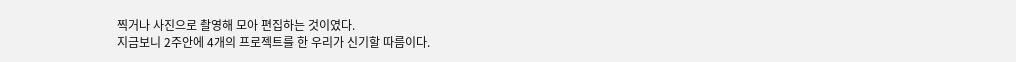찍거나 사진으로 촬영해 모아 편집하는 것이였다.
지금보니 2주안에 4개의 프로젝트를 한 우리가 신기할 따름이다.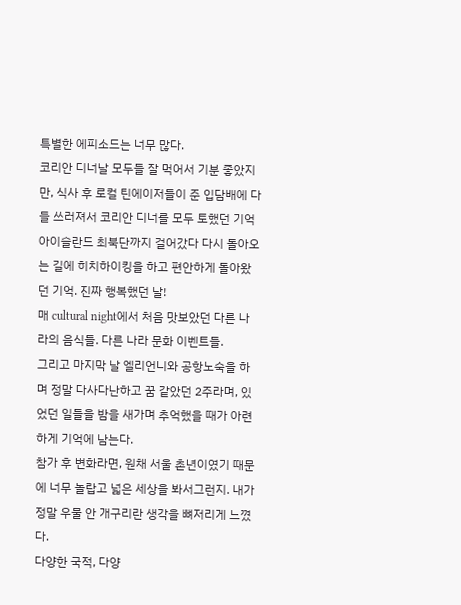특별한 에피소드는 너무 많다.
코리안 디너날 모두들 잘 먹어서 기분 좋았지만, 식사 후 로컬 틴에이저들이 준 입담배에 다들 쓰러져서 코리안 디너를 모두 토했던 기억
아이슬란드 최북단까지 걸어갔다 다시 돌아오는 길에 히치하이킹을 하고 편안하게 돌아왔던 기억. 진짜 행복했던 날!
매 cultural night에서 처음 맛보았던 다른 나라의 음식들. 다른 나라 문화 이벤트들.
그리고 마지막 날 엘리언니와 공항노숙을 하며 정말 다사다난하고 꿈 같았던 2주라며, 있었던 일들을 밤을 새가며 추억했을 때가 아련하게 기억에 남는다.
참가 후 변화라면, 원채 서울 촌년이였기 때문에 너무 놀랍고 넓은 세상을 봐서그런지. 내가 정말 우물 안 개구리란 생각을 뼈저리게 느꼈다.
다양한 국적, 다양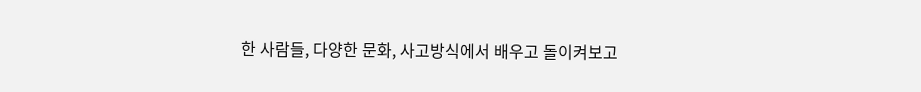한 사람들, 다양한 문화, 사고방식에서 배우고 돌이켜보고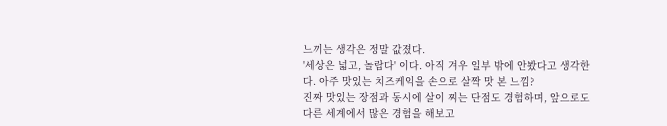느끼는 생각은 정말 값졌다.
'세상은 넓고, 놀랍다' 이다. 아직 겨우 일부 밖에 안봤다고 생각한다. 아주 맛있는 치즈케익을 손으로 살짝 맛 본 느낌?
진짜 맛있는 장점과 동시에 살이 찌는 단점도 경험하며, 앞으로도 다른 세계에서 많은 경험을 해보고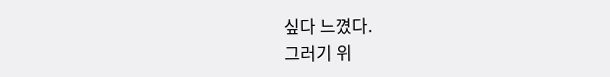싶다 느꼈다.
그러기 위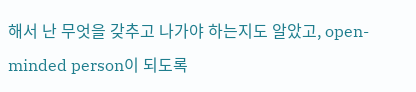해서 난 무엇을 갖추고 나가야 하는지도 알았고, open-minded person이 되도록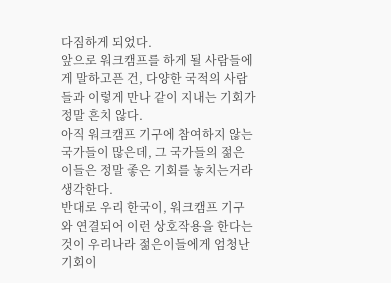다짐하게 되었다.
앞으로 워크캠프를 하게 될 사람들에게 말하고픈 건, 다양한 국적의 사람들과 이렇게 만나 같이 지내는 기회가 정말 흔치 않다.
아직 워크캠프 기구에 참여하지 않는 국가들이 많은데, 그 국가들의 젊은이들은 정말 좋은 기회를 놓치는거라 생각한다.
반대로 우리 한국이, 워크캠프 기구와 연결되어 이런 상호작용을 한다는 것이 우리나라 젊은이들에게 엄청난 기회이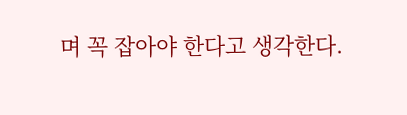며 꼭 잡아야 한다고 생각한다.